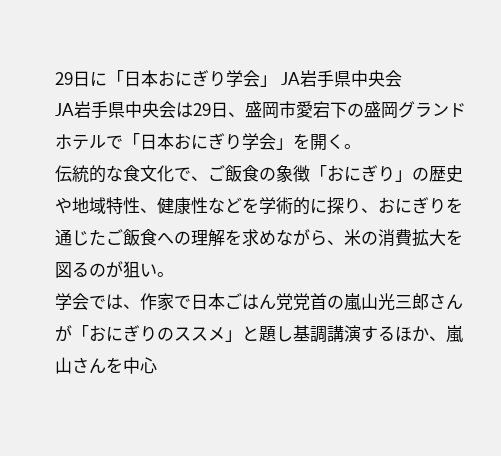29日に「日本おにぎり学会」 JA岩手県中央会
JA岩手県中央会は29日、盛岡市愛宕下の盛岡グランドホテルで「日本おにぎり学会」を開く。
伝統的な食文化で、ご飯食の象徴「おにぎり」の歴史や地域特性、健康性などを学術的に探り、おにぎりを通じたご飯食への理解を求めながら、米の消費拡大を図るのが狙い。
学会では、作家で日本ごはん党党首の嵐山光三郎さんが「おにぎりのススメ」と題し基調講演するほか、嵐山さんを中心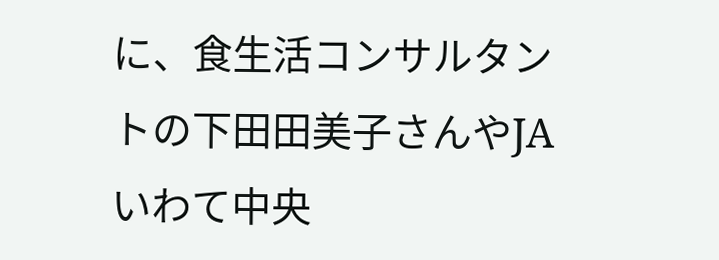に、食生活コンサルタントの下田田美子さんやJAいわて中央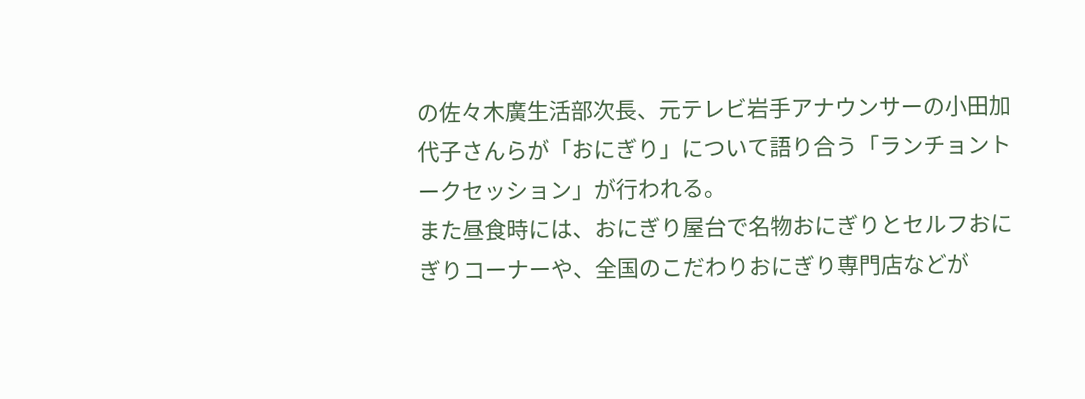の佐々木廣生活部次長、元テレビ岩手アナウンサーの小田加代子さんらが「おにぎり」について語り合う「ランチョントークセッション」が行われる。
また昼食時には、おにぎり屋台で名物おにぎりとセルフおにぎりコーナーや、全国のこだわりおにぎり専門店などが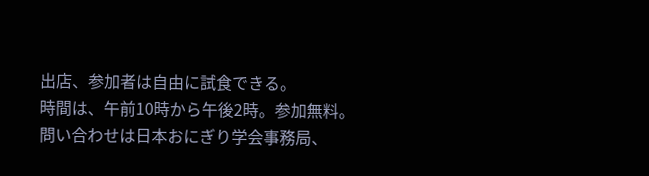出店、参加者は自由に試食できる。
時間は、午前10時から午後2時。参加無料。
問い合わせは日本おにぎり学会事務局、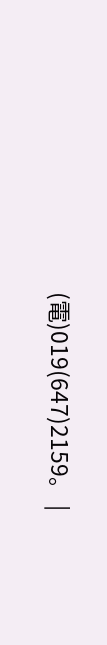(電)019(647)2159。 |